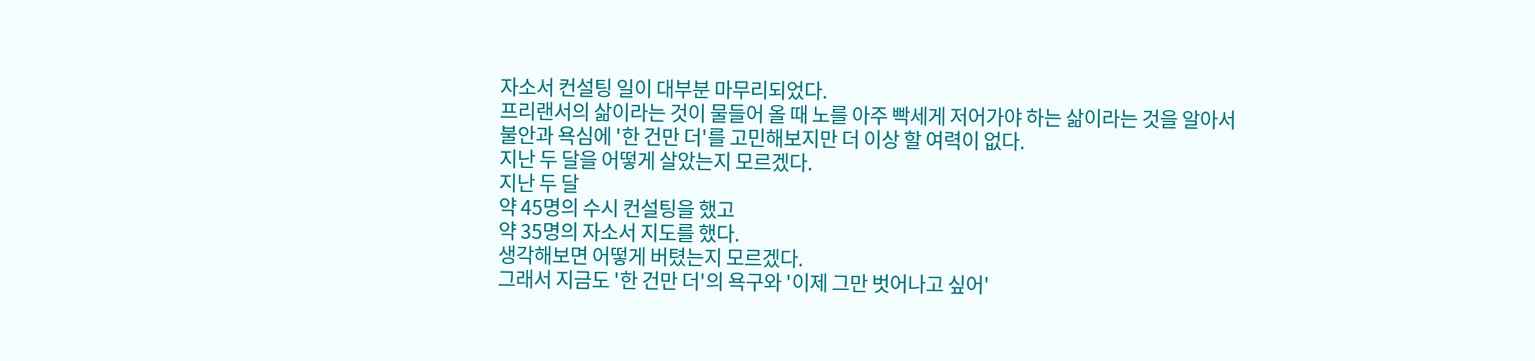자소서 컨설팅 일이 대부분 마무리되었다.
프리랜서의 삶이라는 것이 물들어 올 때 노를 아주 빡세게 저어가야 하는 삶이라는 것을 알아서
불안과 욕심에 '한 건만 더'를 고민해보지만 더 이상 할 여력이 없다.
지난 두 달을 어떻게 살았는지 모르겠다.
지난 두 달
약 45명의 수시 컨설팅을 했고
약 35명의 자소서 지도를 했다.
생각해보면 어떻게 버텼는지 모르겠다.
그래서 지금도 '한 건만 더'의 욕구와 '이제 그만 벗어나고 싶어'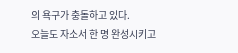의 욕구가 충돌하고 있다.
오늘도 자소서 한 명 완성시키고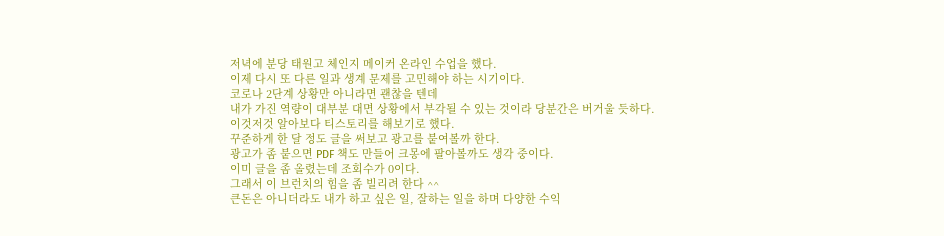저녁에 분당 태원고 체인지 메이커 온라인 수업을 했다.
이제 다시 또 다른 일과 생계 문제를 고민해야 하는 시기이다.
코로나 2단계 상황만 아니라면 괜찮을 텐데
내가 가진 역량이 대부분 대면 상황에서 부각될 수 있는 것이라 당분간은 버거울 듯하다.
이것저것 알아보다 티스토리를 해보기로 했다.
꾸준하게 한 달 정도 글을 써보고 광고를 붙여볼까 한다.
광고가 좀 붙으면 PDF 책도 만들어 크몽에 팔아볼까도 생각 중이다.
이미 글을 좀 올렸는데 조회수가 0이다.
그래서 이 브런치의 힘을 좀 빌리려 한다 ^^
큰돈은 아니더라도 내가 하고 싶은 일, 잘하는 일을 하며 다양한 수익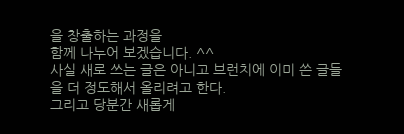을 창출하는 과정을
함께 나누어 보겠습니다. ^^
사실 새로 쓰는 글은 아니고 브런치에 이미 쓴 글들을 더 정도해서 올리려고 한다.
그리고 당분간 새롭게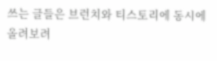쓰는 글들은 브런치와 티스토리에 동시에 올려보려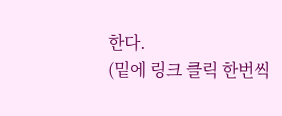한다.
(밑에 링크 클릭 한번씩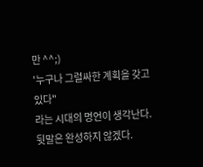만 ^^;)
'누구나 그럴싸한 계획을 갖고 있다"
라는 시대의 명언이 생각난다.
뒷말은 완성하지 않겠다.